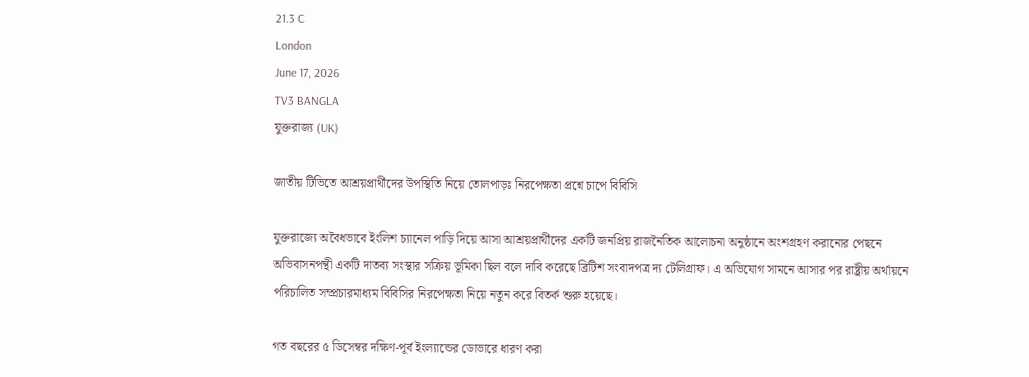21.3 C
London
June 17, 2026
TV3 BANGLA
যুক্তরাজ্য (UK)

জাতীয় টিভিতে আশ্রয়প্রার্থীদের উপস্থিতি নিয়ে তোলপাড়ঃ নিরপেক্ষতা প্রশ্নে চাপে বিবিসি

যুক্তরাজ্যে অবৈধভাবে ইংলিশ চ্যানেল পাড়ি দিয়ে আসা আশ্রয়প্রার্থীদের একটি জনপ্রিয় রাজনৈতিক আলোচনা অনুষ্ঠানে অংশগ্রহণ করানোর পেছনে অভিবাসনপন্থী একটি দাতব্য সংস্থার সক্রিয় ভূমিকা ছিল বলে দাবি করেছে ব্রিটিশ সংবাদপত্র দ্য টেলিগ্রাফ। এ অভিযোগ সামনে আসার পর রাষ্ট্রীয় অর্থায়নে পরিচালিত সম্প্রচারমাধ্যম বিবিসির নিরপেক্ষতা নিয়ে নতুন করে বিতর্ক শুরু হয়েছে।

গত বছরের ৫ ডিসেম্বর দক্ষিণ-পূর্ব ইংল্যান্ডের ডোভারে ধারণ করা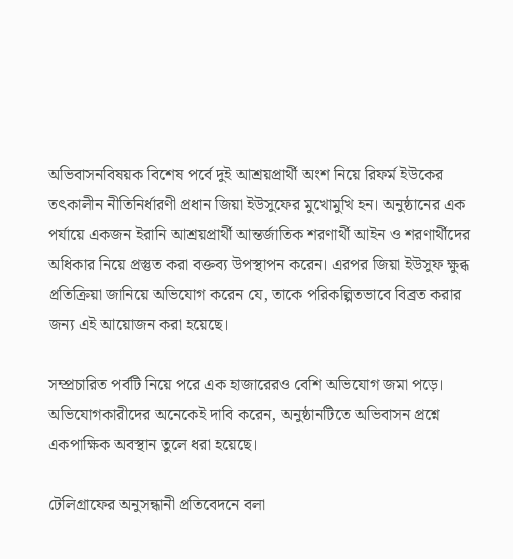অভিবাসনবিষয়ক বিশেষ পর্বে দুই আশ্রয়প্রার্থী অংশ নিয়ে রিফর্ম ইউকের তৎকালীন নীতিনির্ধারণী প্রধান জিয়া ইউসুফের মুখোমুখি হন। অনুষ্ঠানের এক পর্যায়ে একজন ইরানি আশ্রয়প্রার্থী আন্তর্জাতিক শরণার্থী আইন ও শরণার্থীদের অধিকার নিয়ে প্রস্তুত করা বক্তব্য উপস্থাপন করেন। এরপর জিয়া ইউসুফ ক্ষুব্ধ প্রতিক্রিয়া জানিয়ে অভিযোগ করেন যে, তাকে পরিকল্পিতভাবে বিব্রত করার জন্য এই আয়োজন করা হয়েছে।

সম্প্রচারিত পর্বটি নিয়ে পরে এক হাজারেরও বেশি অভিযোগ জমা পড়ে। অভিযোগকারীদের অনেকেই দাবি করেন, অনুষ্ঠানটিতে অভিবাসন প্রশ্নে একপাক্ষিক অবস্থান তুলে ধরা হয়েছে।

টেলিগ্রাফের অনুসন্ধানী প্রতিবেদনে বলা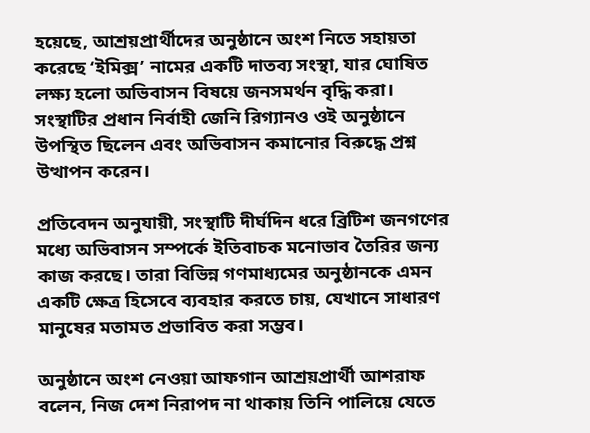হয়েছে, আশ্রয়প্রার্থীদের অনুষ্ঠানে অংশ নিতে সহায়তা করেছে ‘ইমিক্স’ নামের একটি দাতব্য সংস্থা, যার ঘোষিত লক্ষ্য হলো অভিবাসন বিষয়ে জনসমর্থন বৃদ্ধি করা। সংস্থাটির প্রধান নির্বাহী জেনি রিগ্যানও ওই অনুষ্ঠানে উপস্থিত ছিলেন এবং অভিবাসন কমানোর বিরুদ্ধে প্রশ্ন উত্থাপন করেন।

প্রতিবেদন অনুযায়ী, সংস্থাটি দীর্ঘদিন ধরে ব্রিটিশ জনগণের মধ্যে অভিবাসন সম্পর্কে ইতিবাচক মনোভাব তৈরির জন্য কাজ করছে। তারা বিভিন্ন গণমাধ্যমের অনুষ্ঠানকে এমন একটি ক্ষেত্র হিসেবে ব্যবহার করতে চায়, যেখানে সাধারণ মানুষের মতামত প্রভাবিত করা সম্ভব।

অনুষ্ঠানে অংশ নেওয়া আফগান আশ্রয়প্রার্থী আশরাফ বলেন, নিজ দেশ নিরাপদ না থাকায় তিনি পালিয়ে যেতে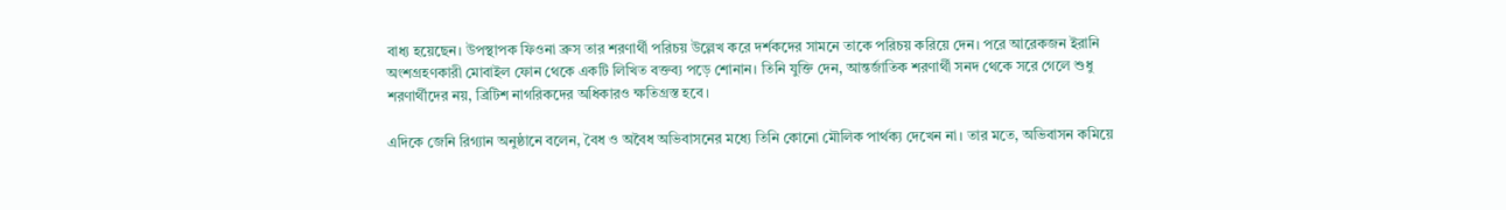বাধ্য হয়েছেন। উপস্থাপক ফিওনা ব্রুস তার শরণার্থী পরিচয় উল্লেখ করে দর্শকদের সামনে তাকে পরিচয় করিয়ে দেন। পরে আরেকজন ইরানি অংশগ্রহণকারী মোবাইল ফোন থেকে একটি লিখিত বক্তব্য পড়ে শোনান। তিনি যুক্তি দেন, আন্তর্জাতিক শরণার্থী সনদ থেকে সরে গেলে শুধু শরণার্থীদের নয়, ব্রিটিশ নাগরিকদের অধিকারও ক্ষতিগ্রস্ত হবে।

এদিকে জেনি রিগ্যান অনুষ্ঠানে বলেন, বৈধ ও অবৈধ অভিবাসনের মধ্যে তিনি কোনো মৌলিক পার্থক্য দেখেন না। তার মতে, অভিবাসন কমিয়ে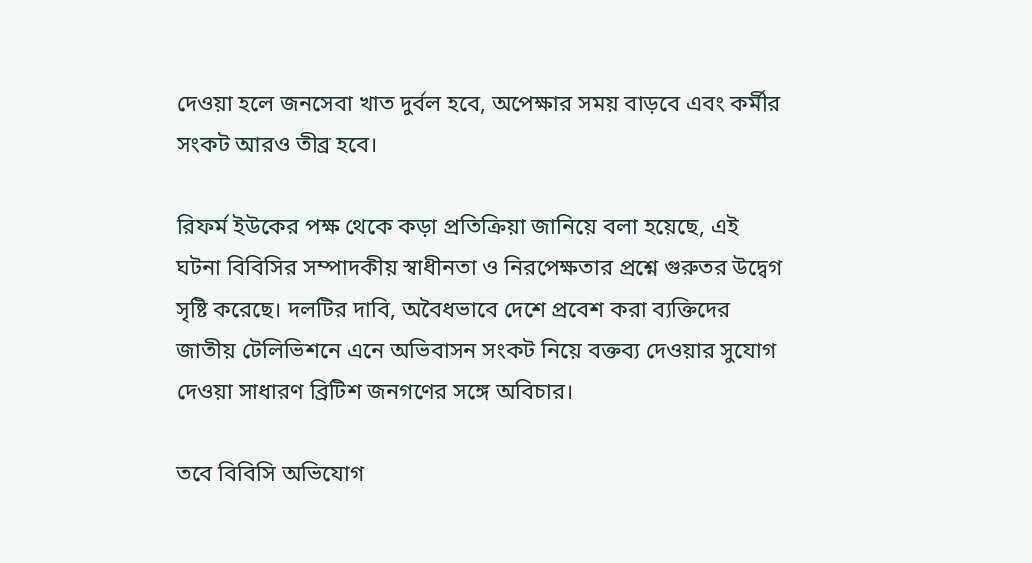দেওয়া হলে জনসেবা খাত দুর্বল হবে, অপেক্ষার সময় বাড়বে এবং কর্মীর সংকট আরও তীব্র হবে।

রিফর্ম ইউকের পক্ষ থেকে কড়া প্রতিক্রিয়া জানিয়ে বলা হয়েছে, এই ঘটনা বিবিসির সম্পাদকীয় স্বাধীনতা ও নিরপেক্ষতার প্রশ্নে গুরুতর উদ্বেগ সৃষ্টি করেছে। দলটির দাবি, অবৈধভাবে দেশে প্রবেশ করা ব্যক্তিদের জাতীয় টেলিভিশনে এনে অভিবাসন সংকট নিয়ে বক্তব্য দেওয়ার সুযোগ দেওয়া সাধারণ ব্রিটিশ জনগণের সঙ্গে অবিচার।

তবে বিবিসি অভিযোগ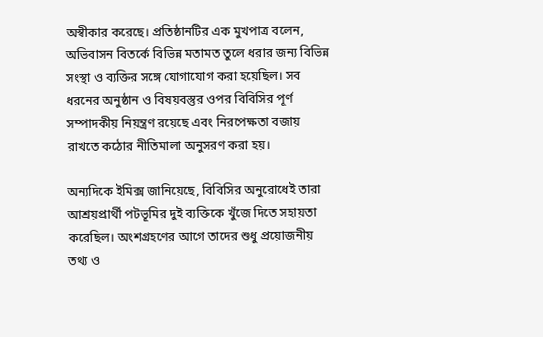অস্বীকার করেছে। প্রতিষ্ঠানটির এক মুখপাত্র বলেন, অভিবাসন বিতর্কে বিভিন্ন মতামত তুলে ধরার জন্য বিভিন্ন সংস্থা ও ব্যক্তির সঙ্গে যোগাযোগ করা হয়েছিল। সব ধরনের অনুষ্ঠান ও বিষয়বস্তুর ওপর বিবিসির পূর্ণ সম্পাদকীয় নিয়ন্ত্রণ রয়েছে এবং নিরপেক্ষতা বজায় রাখতে কঠোর নীতিমালা অনুসরণ করা হয়।

অন্যদিকে ইমিক্স জানিয়েছে, বিবিসির অনুরোধেই তারা আশ্রয়প্রার্থী পটভূমির দুই ব্যক্তিকে খুঁজে দিতে সহায়তা করেছিল। অংশগ্রহণের আগে তাদের শুধু প্রয়োজনীয় তথ্য ও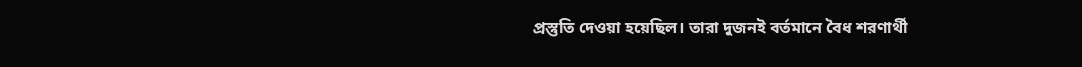প্রস্তুতি দেওয়া হয়েছিল। তারা দুজনই বর্তমানে বৈধ শরণার্থী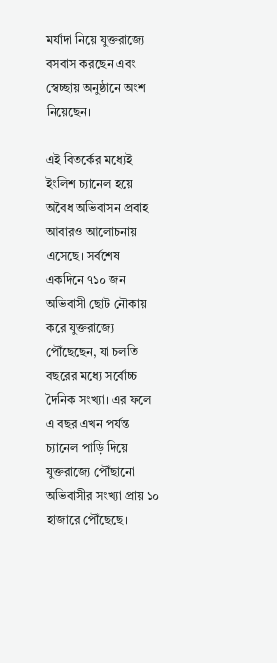মর্যাদা নিয়ে যুক্তরাজ্যে বসবাস করছেন এবং স্বেচ্ছায় অনুষ্ঠানে অংশ নিয়েছেন।

এই বিতর্কের মধ্যেই ইংলিশ চ্যানেল হয়ে অবৈধ অভিবাসন প্রবাহ আবারও আলোচনায় এসেছে। সর্বশেষ একদিনে ৭১০ জন অভিবাসী ছোট নৌকায় করে যুক্তরাজ্যে পৌঁছেছেন, যা চলতি বছরের মধ্যে সর্বোচ্চ দৈনিক সংখ্যা। এর ফলে এ বছর এখন পর্যন্ত চ্যানেল পাড়ি দিয়ে যুক্তরাজ্যে পৌঁছানো অভিবাসীর সংখ্যা প্রায় ১০ হাজারে পৌঁছেছে।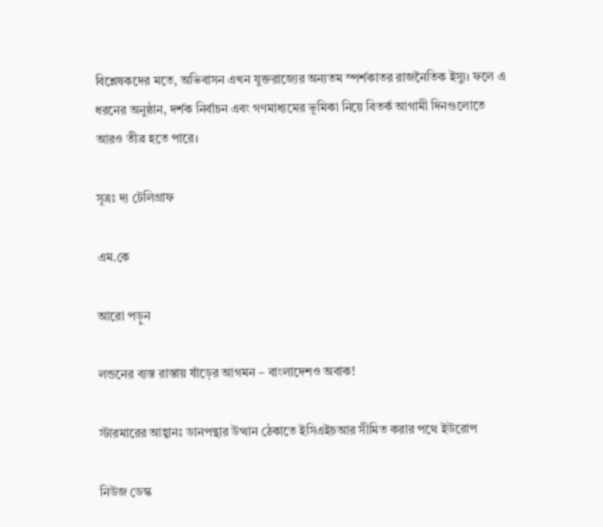বিশ্লেষকদের মতে, অভিবাসন এখন যুক্তরাজ্যের অন্যতম স্পর্শকাতর রাজনৈতিক ইস্যু। ফলে এ ধরনের অনুষ্ঠান, দর্শক নির্বাচন এবং গণমাধ্যমের ভূমিকা নিয়ে বিতর্ক আগামী দিনগুলোতে আরও তীব্র হতে পারে।

সূত্রঃ দ্য টেলিগ্রাফ

এম.কে

আরো পড়ুন

লন্ডনের ব্যস্ত রাস্তায় ষাঁড়ের আগমন – বাংলাদেশও অবাক!

স্টারমারের আহ্বানঃ ডানপন্থার উত্থান ঠেকাতে ইসিএইচআর সীমিত করার পথে ইউরোপ

নিউজ ডেস্ক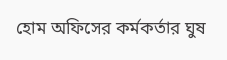হোম অফিসের কর্মকর্তার ঘুষ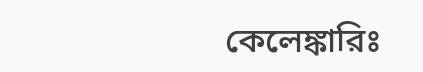কেলেঙ্কারিঃ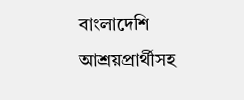বাংলাদেশি আশ্রয়প্রার্থীসহ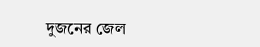দুজনের জেল